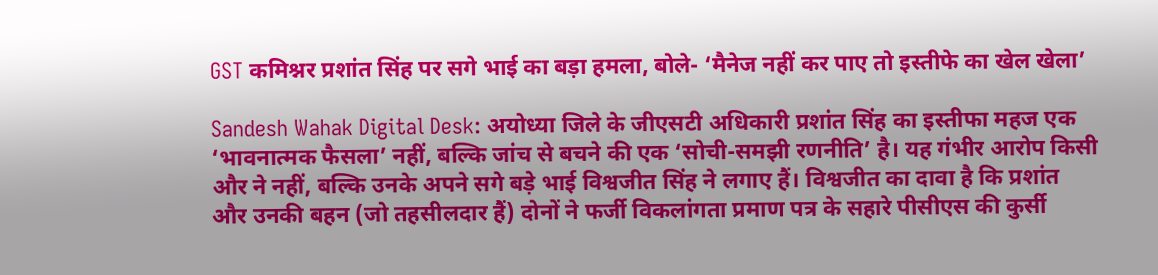GST कमिश्नर प्रशांत सिंह पर सगे भाई का बड़ा हमला, बोले- ‘मैनेज नहीं कर पाए तो इस्तीफे का खेल खेला’

Sandesh Wahak Digital Desk: अयोध्या जिले के जीएसटी अधिकारी प्रशांत सिंह का इस्तीफा महज एक ‘भावनात्मक फैसला’ नहीं, बल्कि जांच से बचने की एक ‘सोची-समझी रणनीति’ है। यह गंभीर आरोप किसी और ने नहीं, बल्कि उनके अपने सगे बड़े भाई विश्वजीत सिंह ने लगाए हैं। विश्वजीत का दावा है कि प्रशांत और उनकी बहन (जो तहसीलदार हैं) दोनों ने फर्जी विकलांगता प्रमाण पत्र के सहारे पीसीएस की कुर्सी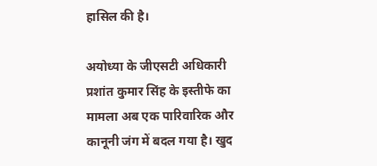हासिल की है।

अयोध्या के जीएसटी अधिकारी प्रशांत कुमार सिंह के इस्तीफे का मामला अब एक पारिवारिक और कानूनी जंग में बदल गया है। खुद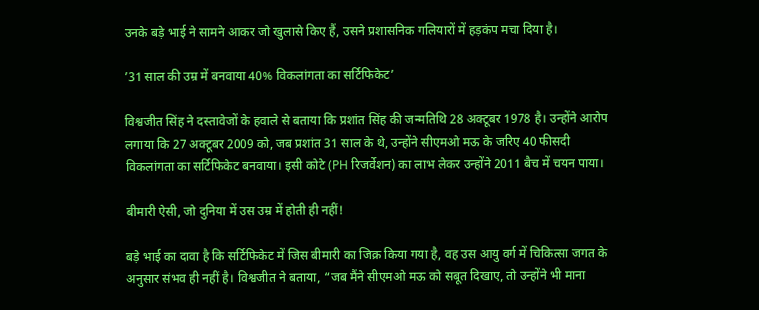उनके बड़े भाई ने सामने आकर जो खुलासे किए हैं, उसने प्रशासनिक गलियारों में हड़कंप मचा दिया है।

’31 साल की उम्र में बनवाया 40% विकलांगता का सर्टिफिकेट’

विश्वजीत सिंह ने दस्तावेजों के हवाले से बताया कि प्रशांत सिंह की जन्मतिथि 28 अक्टूबर 1978 है। उन्होंने आरोप लगाया कि 27 अक्टूबर 2009 को, जब प्रशांत 31 साल के थे, उन्होंने सीएमओ मऊ के जरिए 40 फीसदी विकलांगता का सर्टिफिकेट बनवाया। इसी कोटे (PH रिजर्वेशन) का लाभ लेकर उन्होंने 2011 बैच में चयन पाया।

बीमारी ऐसी, जो दुनिया में उस उम्र में होती ही नहीं!

बड़े भाई का दावा है कि सर्टिफिकेट में जिस बीमारी का जिक्र किया गया है, वह उस आयु वर्ग में चिकित्सा जगत के अनुसार संभव ही नहीं है। विश्वजीत ने बताया, “जब मैंने सीएमओ मऊ को सबूत दिखाए, तो उन्होंने भी माना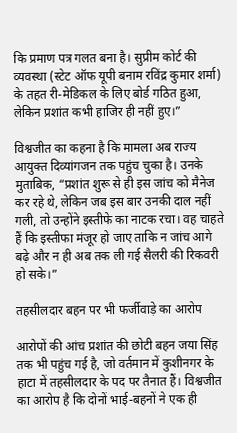कि प्रमाण पत्र गलत बना है। सुप्रीम कोर्ट की व्यवस्था (स्टेट ऑफ यूपी बनाम रविंद्र कुमार शर्मा) के तहत री-मेडिकल के लिए बोर्ड गठित हुआ, लेकिन प्रशांत कभी हाजिर ही नहीं हुए।”

विश्वजीत का कहना है कि मामला अब राज्य आयुक्त दिव्यांगजन तक पहुंच चुका है। उनके मुताबिक, “प्रशांत शुरू से ही इस जांच को मैनेज कर रहे थे, लेकिन जब इस बार उनकी दाल नहीं गली, तो उन्होंने इस्तीफे का नाटक रचा। वह चाहते हैं कि इस्तीफा मंजूर हो जाए ताकि न जांच आगे बढ़े और न ही अब तक ली गई सैलरी की रिकवरी हो सके।”

तहसीलदार बहन पर भी फर्जीवाड़े का आरोप

आरोपों की आंच प्रशांत की छोटी बहन जया सिंह तक भी पहुंच गई है, जो वर्तमान में कुशीनगर के हाटा में तहसीलदार के पद पर तैनात हैं। विश्वजीत का आरोप है कि दोनों भाई-बहनों ने एक ही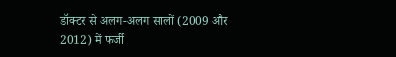डॉक्टर से अलग-अलग सालों (2009 और 2012) में फर्जी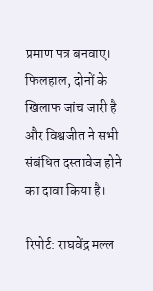प्रमाण पत्र बनवाए। फिलहाल, दोनों के खिलाफ जांच जारी है और विश्वजीत ने सभी संबंधित दस्तावेज होने का दावा किया है।

रिपोर्ट: राघवेंद्र मल्ल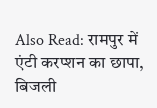Also Read: रामपुर में एंटी करप्शन का छापा, बिजली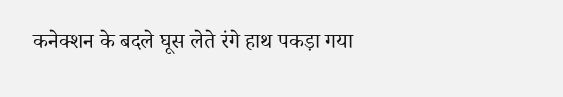कनेक्शन के बदले घूस लेते रंगे हाथ पकड़ा गया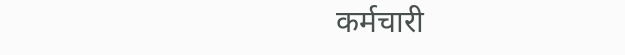कर्मचारी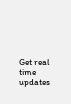Get real time updates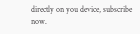directly on you device, subscribe now.